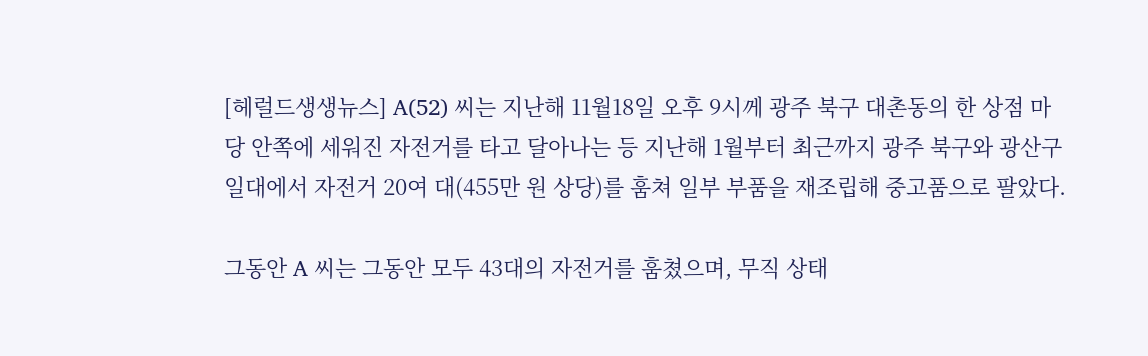[헤럴드생생뉴스] A(52) 씨는 지난해 11월18일 오후 9시께 광주 북구 대촌동의 한 상점 마당 안쪽에 세워진 자전거를 타고 달아나는 등 지난해 1월부터 최근까지 광주 북구와 광산구 일대에서 자전거 20여 대(455만 원 상당)를 훔쳐 일부 부품을 재조립해 중고품으로 팔았다.

그동안 A 씨는 그동안 모두 43대의 자전거를 훔쳤으며, 무직 상태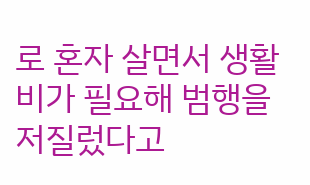로 혼자 살면서 생활비가 필요해 범행을 저질렀다고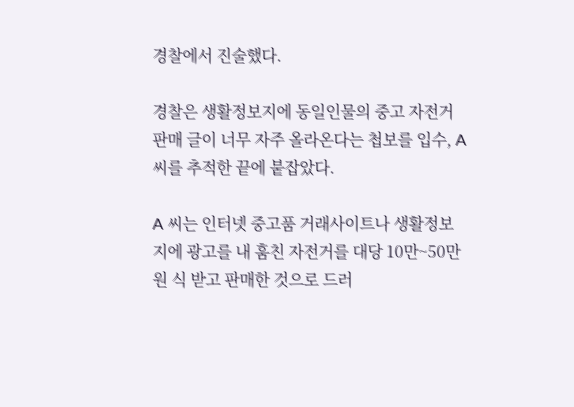경찰에서 진술했다.

경찰은 생활정보지에 동일인물의 중고 자전거 판매 글이 너무 자주 올라온다는 첩보를 입수, A 씨를 추적한 끝에 붙잡았다.

A 씨는 인터넷 중고품 거래사이트나 생활정보지에 광고를 내 훔친 자전거를 대당 10만~50만원 식 받고 판매한 것으로 드러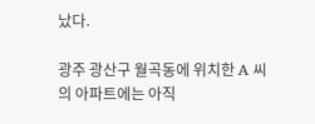났다.

광주 광산구 월곡동에 위치한 A 씨의 아파트에는 아직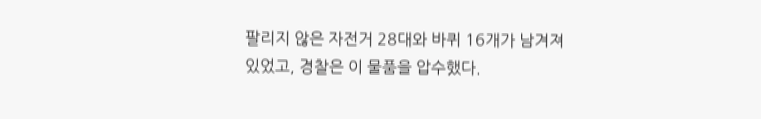팔리지 않은 자전거 28대와 바퀴 16개가 남겨져 있었고, 경찰은 이 물품을 압수했다.